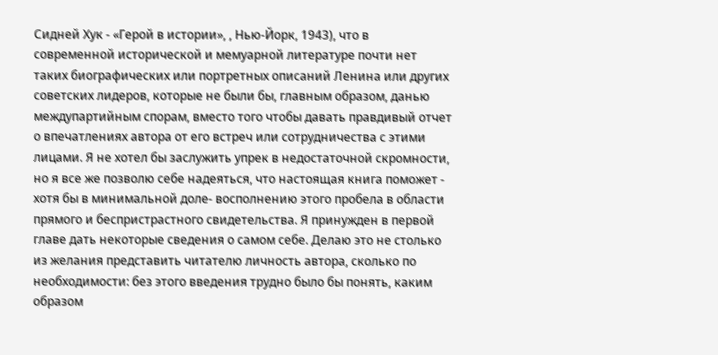Сидней Хук - «Герой в истории», , Нью-Йорк, 1943), что в современной исторической и мемуарной литературе почти нет таких биографических или портретных описаний Ленина или других советских лидеров, которые не были бы, главным образом, данью междупартийным спорам, вместо того чтобы давать правдивый отчет о впечатлениях автора от его встреч или сотрудничества с этими лицами. Я не хотел бы заслужить упрек в недостаточной скромности, но я все же позволю себе надеяться, что настоящая книга поможет - хотя бы в минимальной доле- восполнению этого пробела в области прямого и беспристрастного свидетельства. Я принужден в первой главе дать некоторые сведения о самом себе. Делаю это не столько из желания представить читателю личность автора, сколько по необходимости: без этого введения трудно было бы понять, каким образом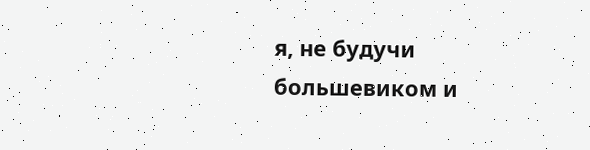я, не будучи большевиком и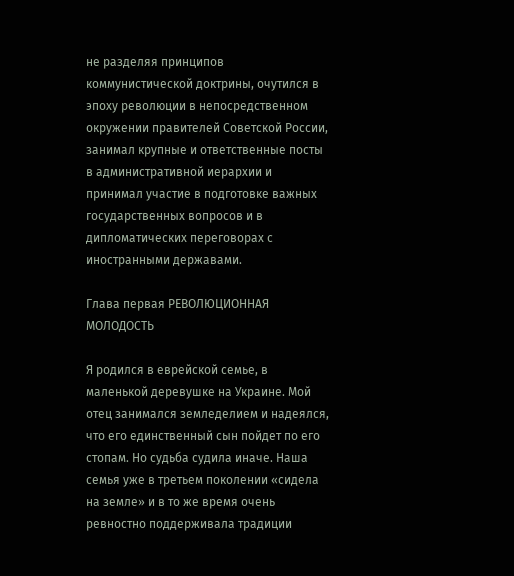не разделяя принципов коммунистической доктрины, очутился в эпоху революции в непосредственном окружении правителей Советской России, занимал крупные и ответственные посты в административной иерархии и принимал участие в подготовке важных государственных вопросов и в дипломатических переговорах с иностранными державами.

Глава первая РЕВОЛЮЦИОННАЯ МОЛОДОСТЬ

Я родился в еврейской семье, в маленькой деревушке на Украине. Мой отец занимался земледелием и надеялся, что его единственный сын пойдет по его стопам. Но судьба судила иначе. Наша семья уже в третьем поколении «сидела на земле» и в то же время очень ревностно поддерживала традиции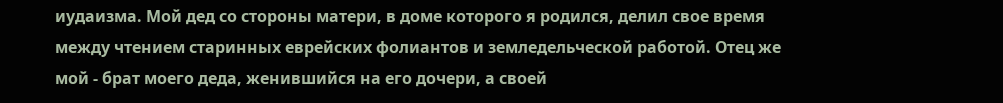иудаизма. Мой дед со стороны матери, в доме которого я родился, делил свое время между чтением старинных еврейских фолиантов и земледельческой работой. Отец же мой - брат моего деда, женившийся на его дочери, а своей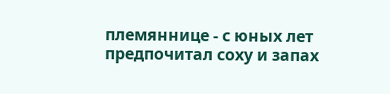племяннице - с юных лет предпочитал соху и запах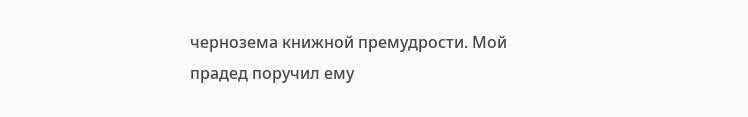чернозема книжной премудрости. Мой прадед поручил ему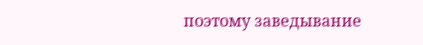поэтому заведывание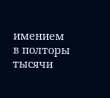имением в полторы тысячи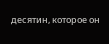десятин, которое он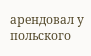арендовал у польского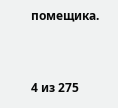помещика.



4 из 275